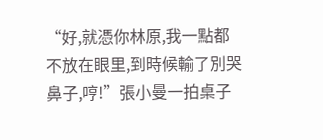“好,就憑你林原,我一點都不放在眼里,到時候輸了別哭鼻子,哼!”張小曼一拍桌子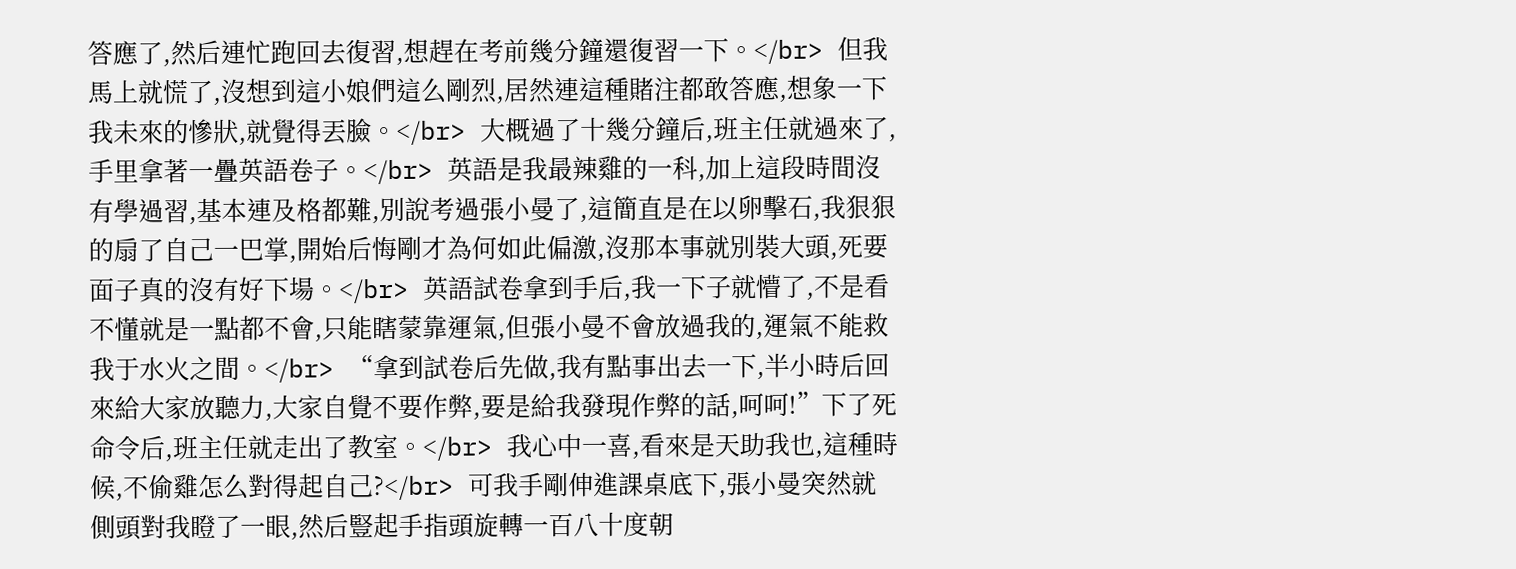答應了,然后連忙跑回去復習,想趕在考前幾分鐘還復習一下。</br> 但我馬上就慌了,沒想到這小娘們這么剛烈,居然連這種賭注都敢答應,想象一下我未來的慘狀,就覺得丟臉。</br> 大概過了十幾分鐘后,班主任就過來了,手里拿著一疊英語卷子。</br> 英語是我最辣雞的一科,加上這段時間沒有學過習,基本連及格都難,別說考過張小曼了,這簡直是在以卵擊石,我狠狠的扇了自己一巴掌,開始后悔剛才為何如此偏激,沒那本事就別裝大頭,死要面子真的沒有好下場。</br> 英語試卷拿到手后,我一下子就懵了,不是看不懂就是一點都不會,只能瞎蒙靠運氣,但張小曼不會放過我的,運氣不能救我于水火之間。</br> “拿到試卷后先做,我有點事出去一下,半小時后回來給大家放聽力,大家自覺不要作弊,要是給我發現作弊的話,呵呵!”下了死命令后,班主任就走出了教室。</br> 我心中一喜,看來是天助我也,這種時候,不偷雞怎么對得起自己?</br> 可我手剛伸進課桌底下,張小曼突然就側頭對我瞪了一眼,然后豎起手指頭旋轉一百八十度朝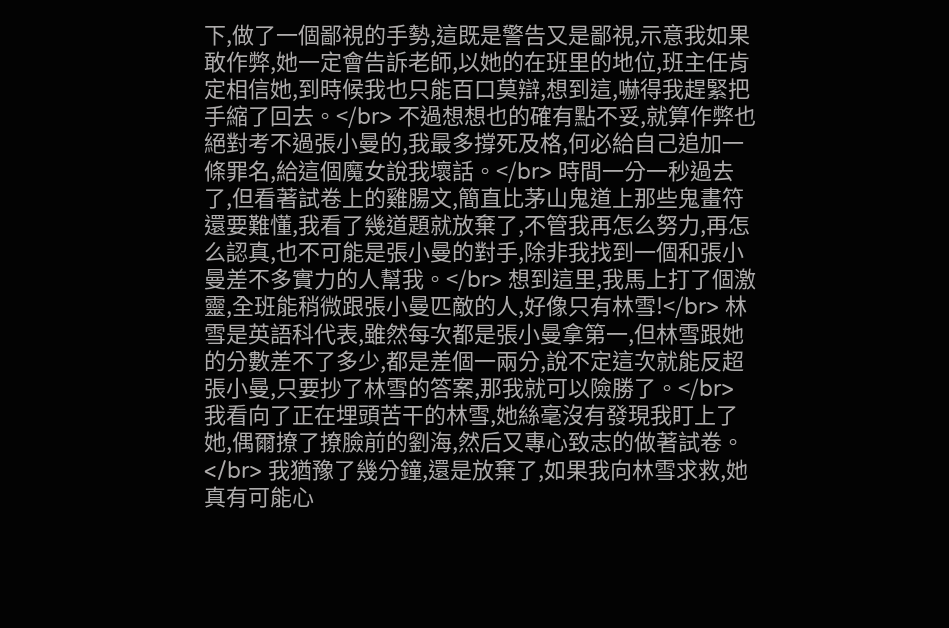下,做了一個鄙視的手勢,這既是警告又是鄙視,示意我如果敢作弊,她一定會告訴老師,以她的在班里的地位,班主任肯定相信她,到時候我也只能百口莫辯,想到這,嚇得我趕緊把手縮了回去。</br> 不過想想也的確有點不妥,就算作弊也絕對考不過張小曼的,我最多撐死及格,何必給自己追加一條罪名,給這個魔女說我壞話。</br> 時間一分一秒過去了,但看著試卷上的雞腸文,簡直比茅山鬼道上那些鬼畫符還要難懂,我看了幾道題就放棄了,不管我再怎么努力,再怎么認真,也不可能是張小曼的對手,除非我找到一個和張小曼差不多實力的人幫我。</br> 想到這里,我馬上打了個激靈,全班能稍微跟張小曼匹敵的人,好像只有林雪!</br> 林雪是英語科代表,雖然每次都是張小曼拿第一,但林雪跟她的分數差不了多少,都是差個一兩分,說不定這次就能反超張小曼,只要抄了林雪的答案,那我就可以險勝了。</br> 我看向了正在埋頭苦干的林雪,她絲毫沒有發現我盯上了她,偶爾撩了撩臉前的劉海,然后又專心致志的做著試卷。</br> 我猶豫了幾分鐘,還是放棄了,如果我向林雪求救,她真有可能心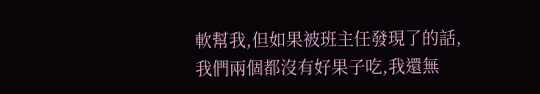軟幫我,但如果被班主任發現了的話,我們兩個都沒有好果子吃,我還無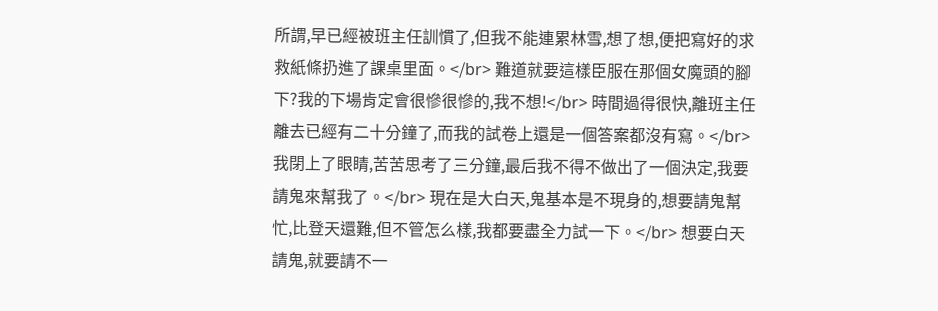所謂,早已經被班主任訓慣了,但我不能連累林雪,想了想,便把寫好的求救紙條扔進了課桌里面。</br> 難道就要這樣臣服在那個女魔頭的腳下?我的下場肯定會很慘很慘的,我不想!</br> 時間過得很快,離班主任離去已經有二十分鐘了,而我的試卷上還是一個答案都沒有寫。</br> 我閉上了眼睛,苦苦思考了三分鐘,最后我不得不做出了一個決定,我要請鬼來幫我了。</br> 現在是大白天,鬼基本是不現身的,想要請鬼幫忙,比登天還難,但不管怎么樣,我都要盡全力試一下。</br> 想要白天請鬼,就要請不一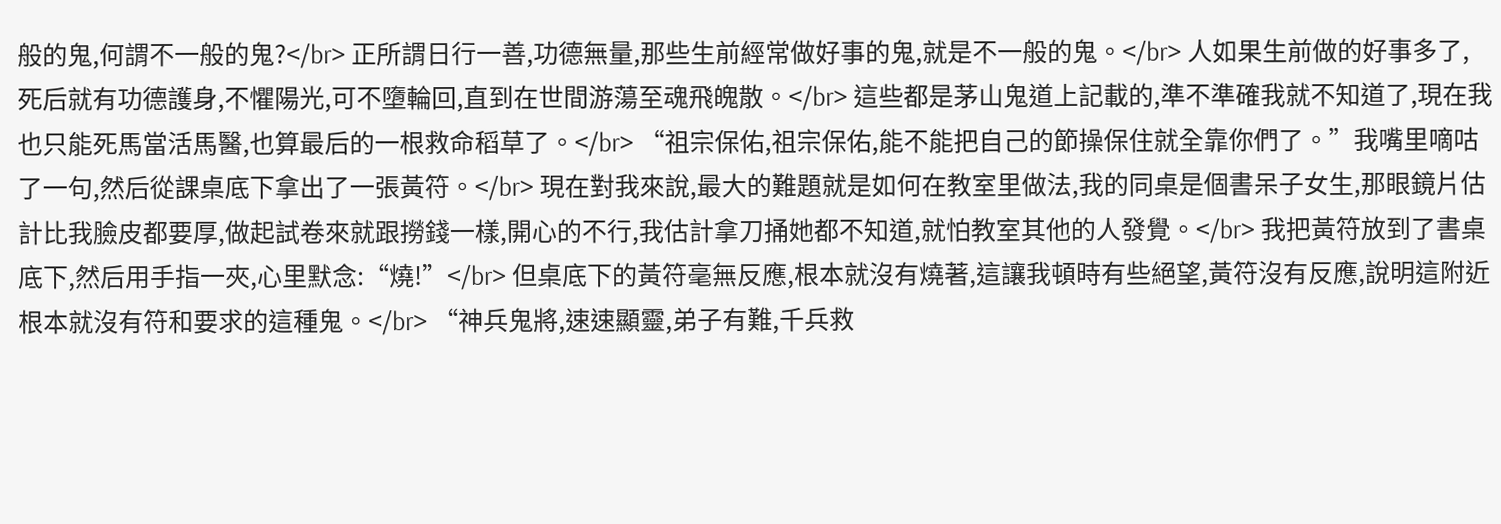般的鬼,何謂不一般的鬼?</br> 正所謂日行一善,功德無量,那些生前經常做好事的鬼,就是不一般的鬼。</br> 人如果生前做的好事多了,死后就有功德護身,不懼陽光,可不墮輪回,直到在世間游蕩至魂飛魄散。</br> 這些都是茅山鬼道上記載的,準不準確我就不知道了,現在我也只能死馬當活馬醫,也算最后的一根救命稻草了。</br> “祖宗保佑,祖宗保佑,能不能把自己的節操保住就全靠你們了。”我嘴里嘀咕了一句,然后從課桌底下拿出了一張黃符。</br> 現在對我來說,最大的難題就是如何在教室里做法,我的同桌是個書呆子女生,那眼鏡片估計比我臉皮都要厚,做起試卷來就跟撈錢一樣,開心的不行,我估計拿刀捅她都不知道,就怕教室其他的人發覺。</br> 我把黃符放到了書桌底下,然后用手指一夾,心里默念:“燒!”</br> 但桌底下的黃符毫無反應,根本就沒有燒著,這讓我頓時有些絕望,黃符沒有反應,說明這附近根本就沒有符和要求的這種鬼。</br> “神兵鬼將,速速顯靈,弟子有難,千兵救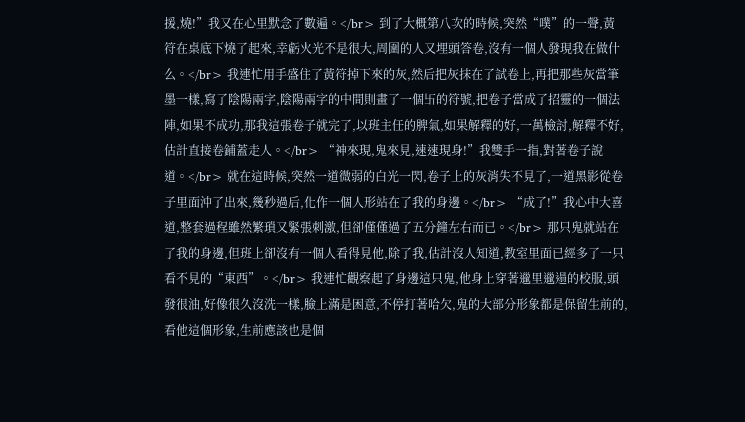援,燒!”我又在心里默念了數遍。</br> 到了大概第八次的時候,突然“噗”的一聲,黃符在桌底下燒了起來,幸虧火光不是很大,周圍的人又埋頭答卷,沒有一個人發現我在做什么。</br> 我連忙用手盛住了黃符掉下來的灰,然后把灰抹在了試卷上,再把那些灰當筆墨一樣,寫了陰陽兩字,陰陽兩字的中間則畫了一個卐的符號,把卷子當成了招靈的一個法陣,如果不成功,那我這張卷子就完了,以班主任的脾氣,如果解釋的好,一萬檢討,解釋不好,估計直接卷鋪蓋走人。</br> “神來現,鬼來見,速速現身!”我雙手一指,對著卷子說道。</br> 就在這時候,突然一道微弱的白光一閃,卷子上的灰消失不見了,一道黑影從卷子里面沖了出來,幾秒過后,化作一個人形站在了我的身邊。</br> “成了!”我心中大喜道,整套過程雖然繁瑣又緊張刺激,但卻僅僅過了五分鐘左右而已。</br> 那只鬼就站在了我的身邊,但班上卻沒有一個人看得見他,除了我,估計沒人知道,教室里面已經多了一只看不見的“東西”。</br> 我連忙觀察起了身邊這只鬼,他身上穿著邋里邋遢的校服,頭發很油,好像很久沒洗一樣,臉上滿是困意,不停打著哈欠,鬼的大部分形象都是保留生前的,看他這個形象,生前應該也是個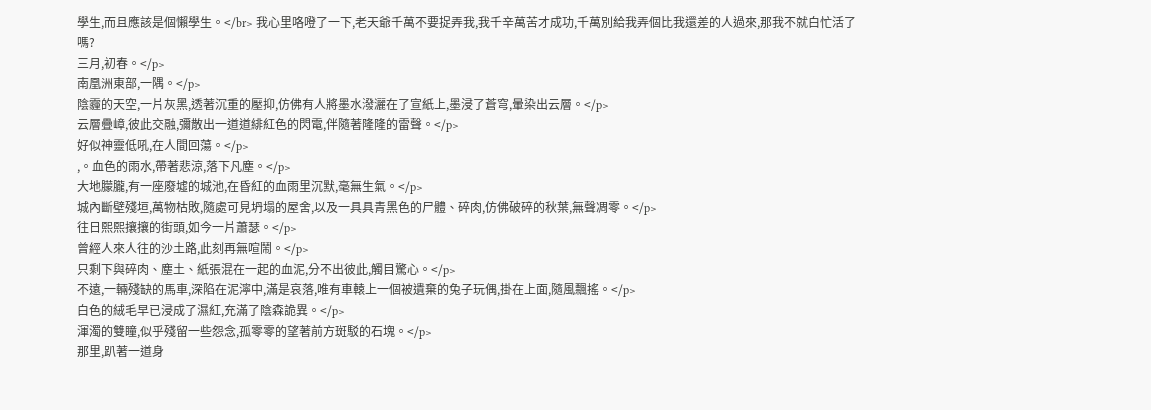學生,而且應該是個懶學生。</br> 我心里咯噔了一下,老天爺千萬不要捉弄我,我千辛萬苦才成功,千萬別給我弄個比我還差的人過來,那我不就白忙活了嗎?
三月,初春。</p>
南凰洲東部,一隅。</p>
陰霾的天空,一片灰黑,透著沉重的壓抑,仿佛有人將墨水潑灑在了宣紙上,墨浸了蒼穹,暈染出云層。</p>
云層疊嶂,彼此交融,彌散出一道道緋紅色的閃電,伴隨著隆隆的雷聲。</p>
好似神靈低吼,在人間回蕩。</p>
,。血色的雨水,帶著悲涼,落下凡塵。</p>
大地朦朧,有一座廢墟的城池,在昏紅的血雨里沉默,毫無生氣。</p>
城內斷壁殘垣,萬物枯敗,隨處可見坍塌的屋舍,以及一具具青黑色的尸體、碎肉,仿佛破碎的秋葉,無聲凋零。</p>
往日熙熙攘攘的街頭,如今一片蕭瑟。</p>
曾經人來人往的沙土路,此刻再無喧鬧。</p>
只剩下與碎肉、塵土、紙張混在一起的血泥,分不出彼此,觸目驚心。</p>
不遠,一輛殘缺的馬車,深陷在泥濘中,滿是哀落,唯有車轅上一個被遺棄的兔子玩偶,掛在上面,隨風飄搖。</p>
白色的絨毛早已浸成了濕紅,充滿了陰森詭異。</p>
渾濁的雙瞳,似乎殘留一些怨念,孤零零的望著前方斑駁的石塊。</p>
那里,趴著一道身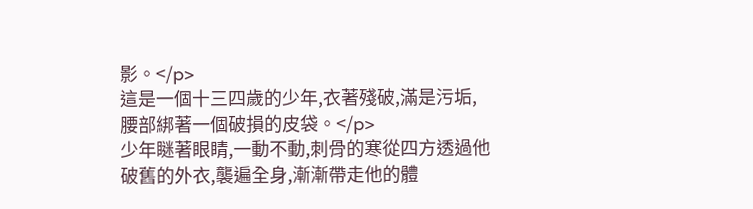影。</p>
這是一個十三四歲的少年,衣著殘破,滿是污垢,腰部綁著一個破損的皮袋。</p>
少年瞇著眼睛,一動不動,刺骨的寒從四方透過他破舊的外衣,襲遍全身,漸漸帶走他的體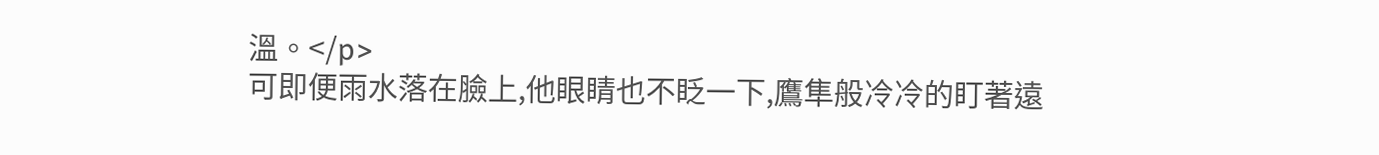溫。</p>
可即便雨水落在臉上,他眼睛也不眨一下,鷹隼般冷冷的盯著遠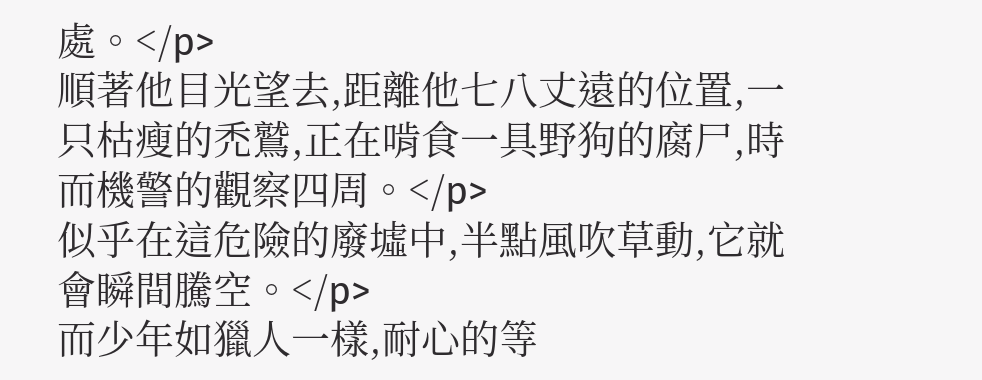處。</p>
順著他目光望去,距離他七八丈遠的位置,一只枯瘦的禿鷲,正在啃食一具野狗的腐尸,時而機警的觀察四周。</p>
似乎在這危險的廢墟中,半點風吹草動,它就會瞬間騰空。</p>
而少年如獵人一樣,耐心的等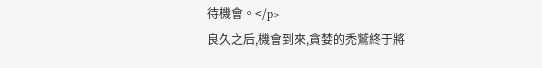待機會。</p>
良久之后,機會到來,貪婪的禿鷲終于將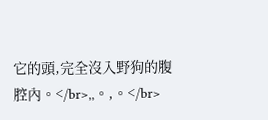它的頭,完全沒入野狗的腹腔內。</br>,,。,。</br>